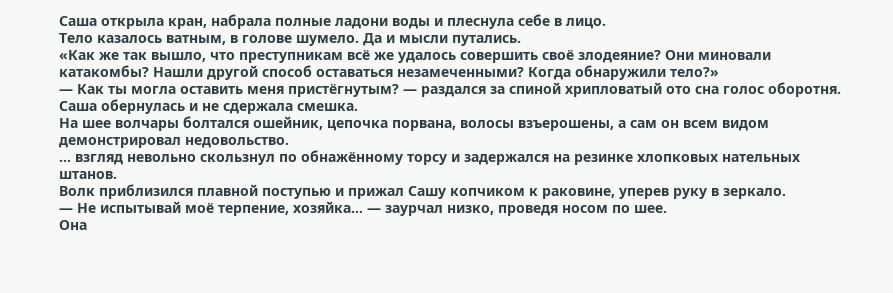Саша открыла кран, набрала полные ладони воды и плеснула себе в лицо.
Тело казалось ватным, в голове шумело. Да и мысли путались.
«Как же так вышло, что преступникам всё же удалось совершить своё злодеяние? Они миновали катакомбы? Нашли другой способ оставаться незамеченными? Когда обнаружили тело?»
— Как ты могла оставить меня пристёгнутым? — раздался за спиной хрипловатый ото сна голос оборотня.
Саша обернулась и не сдержала смешка.
На шее волчары болтался ошейник, цепочка порвана, волосы взъерошены, а сам он всем видом демонстрировал недовольство.
… взгляд невольно скользнул по обнажённому торсу и задержался на резинке хлопковых нательных штанов.
Волк приблизился плавной поступью и прижал Сашу копчиком к раковине, уперев руку в зеркало.
— Не испытывай моё терпение, хозяйка… — заурчал низко, проведя носом по шее.
Она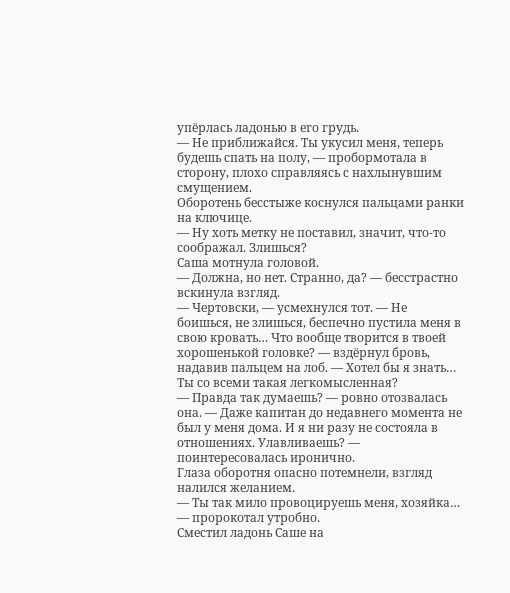упёрлась ладонью в его грудь.
— Не приближайся. Ты укусил меня, теперь будешь спать на полу, — пробормотала в сторону, плохо справляясь с нахлынувшим смущением.
Оборотень бесстыже коснулся пальцами ранки на ключице.
— Ну хоть метку не поставил, значит, что-то соображал. Злишься?
Саша мотнула головой.
— Должна, но нет. Странно, да? — бесстрастно вскинула взгляд.
— Чертовски, — усмехнулся тот. — Не боишься, не злишься, беспечно пустила меня в свою кровать… Что вообще творится в твоей хорошенькой головке? — вздёрнул бровь, надавив пальцем на лоб. — Хотел бы я знать… Ты со всеми такая легкомысленная?
— Правда так думаешь? — ровно отозвалась она. — Даже капитан до недавнего момента не был у меня дома. И я ни разу не состояла в отношениях. Улавливаешь? — поинтересовалась иронично.
Глаза оборотня опасно потемнели, взгляд налился желанием.
— Ты так мило провоцируешь меня, хозяйка… — пророкотал утробно.
Сместил ладонь Саше на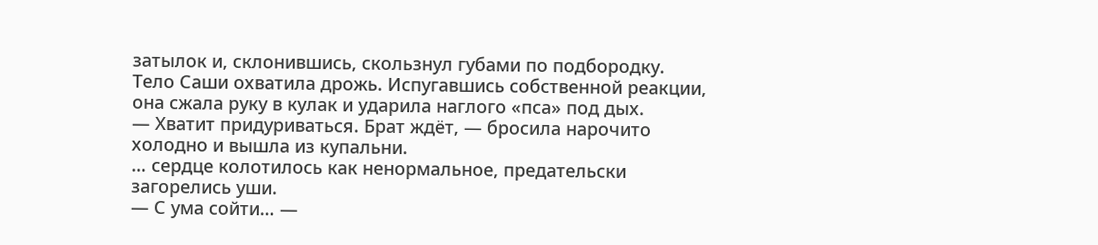затылок и, склонившись, скользнул губами по подбородку.
Тело Саши охватила дрожь. Испугавшись собственной реакции, она сжала руку в кулак и ударила наглого «пса» под дых.
— Хватит придуриваться. Брат ждёт, — бросила нарочито холодно и вышла из купальни.
… сердце колотилось как ненормальное, предательски загорелись уши.
— С ума сойти… —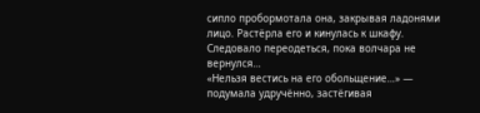сипло пробормотала она, закрывая ладонями лицо. Растёрла его и кинулась к шкафу. Следовало переодеться, пока волчара не вернулся…
«Нельзя вестись на его обольщение…» — подумала удручённо, застёгивая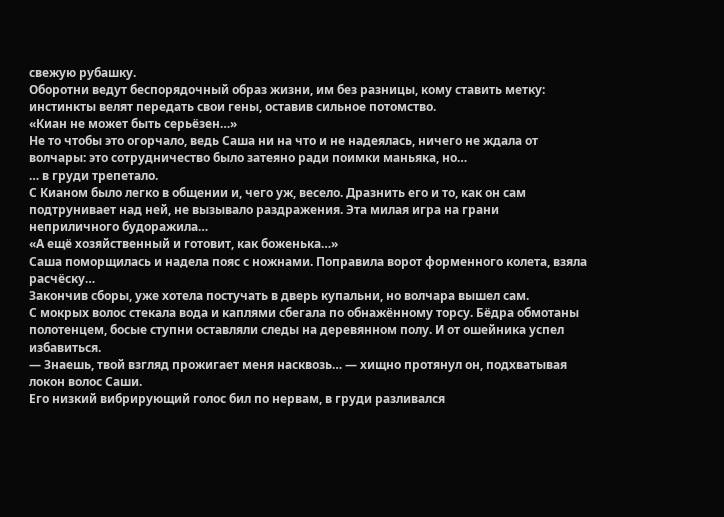свежую рубашку.
Оборотни ведут беспорядочный образ жизни, им без разницы, кому ставить метку: инстинкты велят передать свои гены, оставив сильное потомство.
«Киан не может быть серьёзен…»
Не то чтобы это огорчало, ведь Саша ни на что и не надеялась, ничего не ждала от волчары: это сотрудничество было затеяно ради поимки маньяка, но…
… в груди трепетало.
С Кианом было легко в общении и, чего уж, весело. Дразнить его и то, как он сам подтрунивает над ней, не вызывало раздражения. Эта милая игра на грани неприличного будоражила…
«А ещё хозяйственный и готовит, как боженька…»
Саша поморщилась и надела пояс с ножнами. Поправила ворот форменного колета, взяла расчёску…
Закончив сборы, уже хотела постучать в дверь купальни, но волчара вышел сам.
С мокрых волос стекала вода и каплями сбегала по обнажённому торсу. Бёдра обмотаны полотенцем, босые ступни оставляли следы на деревянном полу. И от ошейника успел избавиться.
— Знаешь, твой взгляд прожигает меня насквозь… — хищно протянул он, подхватывая локон волос Саши.
Его низкий вибрирующий голос бил по нервам, в груди разливался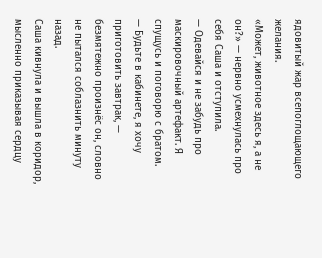ядовитый жар всепоглощающего желания.
«Может, животное здесь я, а не он?» — нервно усмехнулась про себя Саша и отступила.
— Одевайся и не забудь про маскировочный артефакт. Я спущусь и поговорю с братом.
— Будьте в кабинете, я хочу приготовить завтрак, — безмятежно произнёс он, словно не пытался соблазнить минуту назад.
Саша кивнула и вышла в коридор, мысленно приказывая сердцу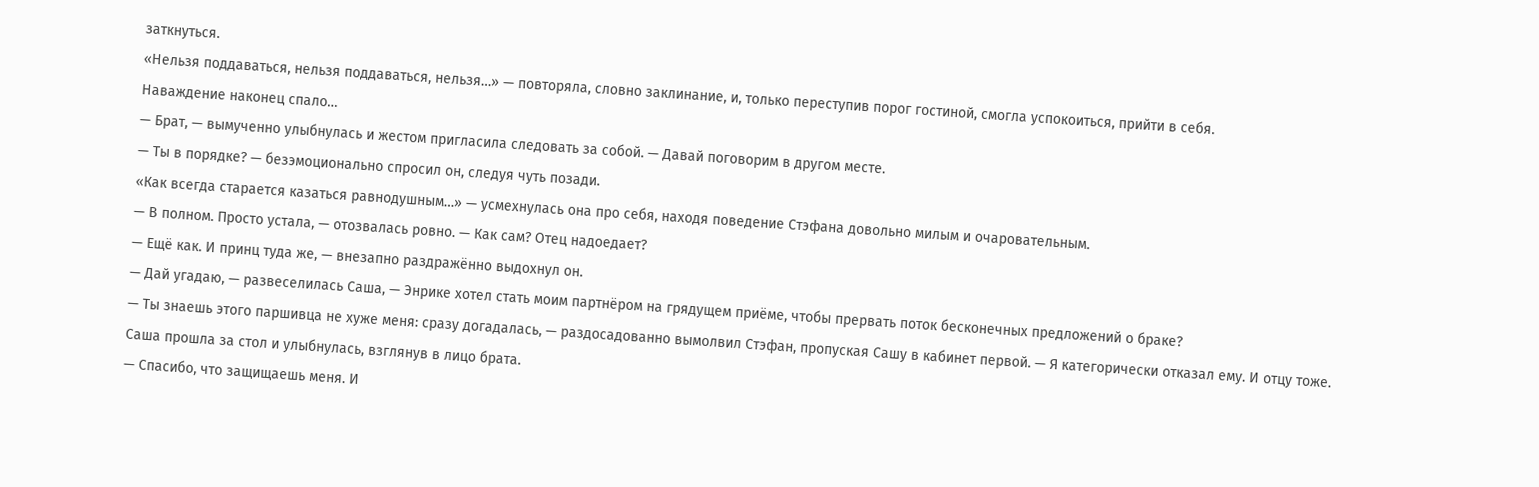заткнуться.
«Нельзя поддаваться, нельзя поддаваться, нельзя…» — повторяла, словно заклинание, и, только переступив порог гостиной, смогла успокоиться, прийти в себя.
Наваждение наконец спало…
— Брат, — вымученно улыбнулась и жестом пригласила следовать за собой. — Давай поговорим в другом месте.
— Ты в порядке? — безэмоционально спросил он, следуя чуть позади.
«Как всегда старается казаться равнодушным…» — усмехнулась она про себя, находя поведение Стэфана довольно милым и очаровательным.
— В полном. Просто устала, — отозвалась ровно. — Как сам? Отец надоедает?
— Ещё как. И принц туда же, — внезапно раздражённо выдохнул он.
— Дай угадаю, — развеселилась Саша, — Энрике хотел стать моим партнёром на грядущем приёме, чтобы прервать поток бесконечных предложений о браке?
— Ты знаешь этого паршивца не хуже меня: сразу догадалась, — раздосадованно вымолвил Стэфан, пропуская Сашу в кабинет первой. — Я категорически отказал ему. И отцу тоже.
Саша прошла за стол и улыбнулась, взглянув в лицо брата.
— Спасибо, что защищаешь меня. И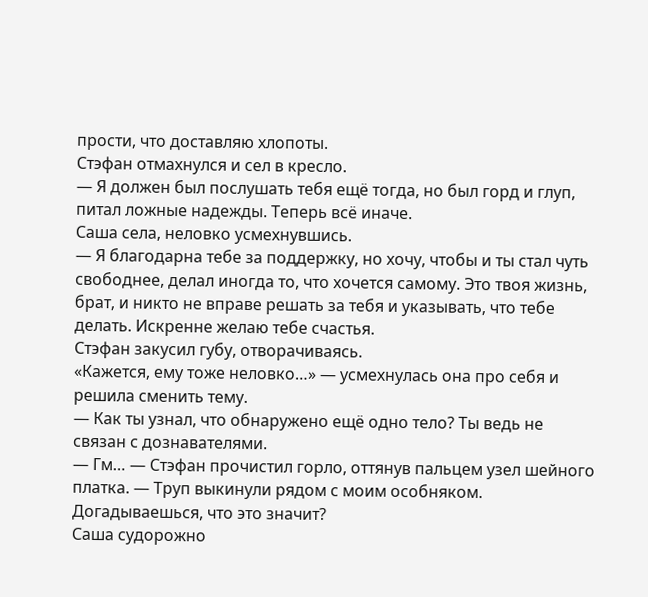прости, что доставляю хлопоты.
Стэфан отмахнулся и сел в кресло.
— Я должен был послушать тебя ещё тогда, но был горд и глуп, питал ложные надежды. Теперь всё иначе.
Саша села, неловко усмехнувшись.
— Я благодарна тебе за поддержку, но хочу, чтобы и ты стал чуть свободнее, делал иногда то, что хочется самому. Это твоя жизнь, брат, и никто не вправе решать за тебя и указывать, что тебе делать. Искренне желаю тебе счастья.
Стэфан закусил губу, отворачиваясь.
«Кажется, ему тоже неловко…» — усмехнулась она про себя и решила сменить тему.
— Как ты узнал, что обнаружено ещё одно тело? Ты ведь не связан с дознавателями.
— Гм… — Стэфан прочистил горло, оттянув пальцем узел шейного платка. — Труп выкинули рядом с моим особняком. Догадываешься, что это значит?
Саша судорожно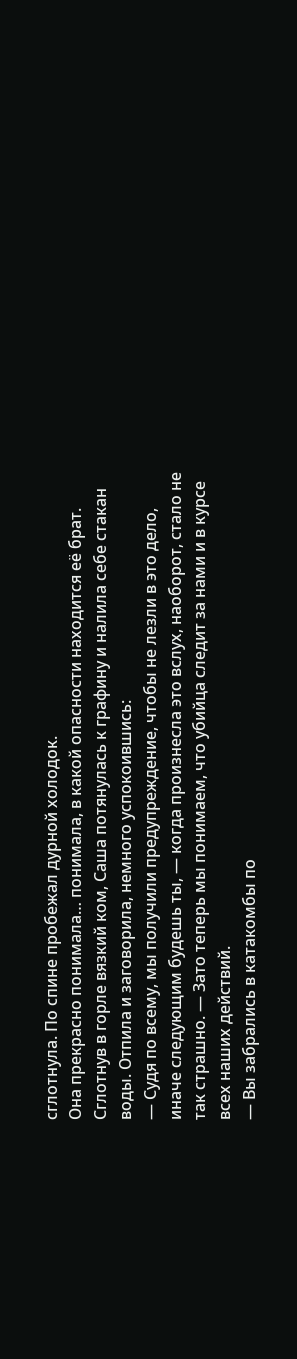сглотнула. По спине пробежал дурной холодок.
Она прекрасно понимала… понимала, в какой опасности находится её брат.
Сглотнув в горле вязкий ком, Саша потянулась к графину и налила себе стакан воды. Отпила и заговорила, немного успокоившись:
— Судя по всему, мы получили предупреждение, чтобы не лезли в это дело, иначе следующим будешь ты, — когда произнесла это вслух, наоборот, стало не так страшно. — Зато теперь мы понимаем, что убийца следит за нами и в курсе всех наших действий.
— Вы забрались в катакомбы по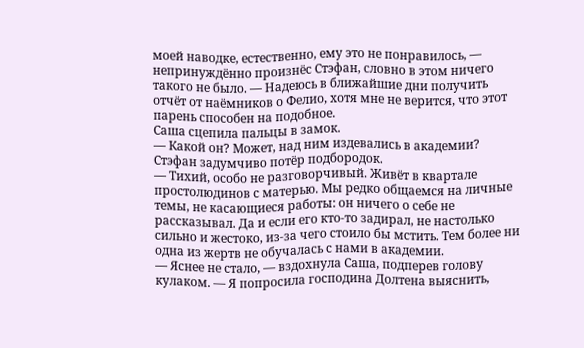моей наводке, естественно, ему это не понравилось, — непринуждённо произнёс Стэфан, словно в этом ничего такого не было. — Надеюсь в ближайшие дни получить отчёт от наёмников о Фелио, хотя мне не верится, что этот парень способен на подобное.
Саша сцепила пальцы в замок.
— Какой он? Может, над ним издевались в академии?
Стэфан задумчиво потёр подбородок.
— Тихий, особо не разговорчивый. Живёт в квартале простолюдинов с матерью. Мы редко общаемся на личные темы, не касающиеся работы: он ничего о себе не рассказывал. Да и если его кто-то задирал, не настолько сильно и жестоко, из-за чего стоило бы мстить. Тем более ни одна из жертв не обучалась с нами в академии.
— Яснее не стало, — вздохнула Саша, подперев голову кулаком. — Я попросила господина Долтена выяснить,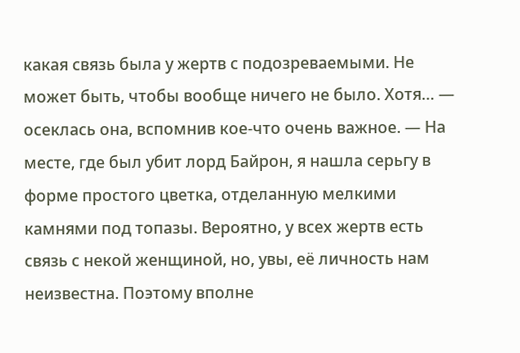какая связь была у жертв с подозреваемыми. Не может быть, чтобы вообще ничего не было. Хотя… — осеклась она, вспомнив кое-что очень важное. — На месте, где был убит лорд Байрон, я нашла серьгу в форме простого цветка, отделанную мелкими камнями под топазы. Вероятно, у всех жертв есть связь с некой женщиной, но, увы, её личность нам неизвестна. Поэтому вполне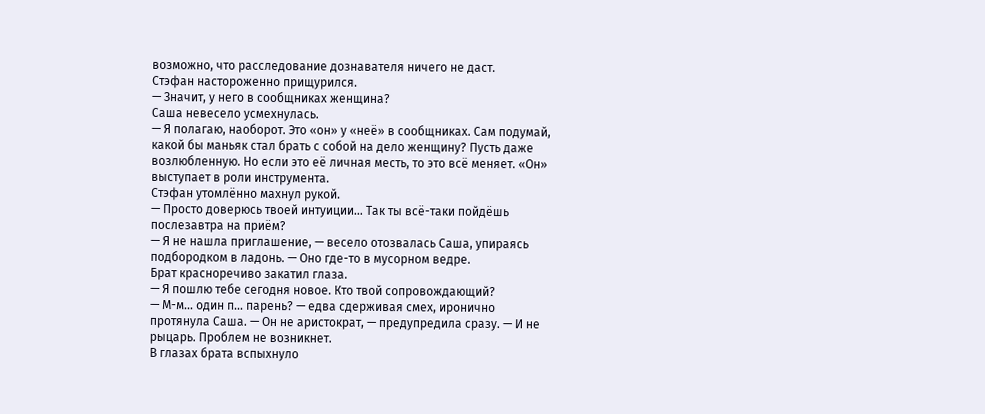возможно, что расследование дознавателя ничего не даст.
Стэфан настороженно прищурился.
— Значит, у него в сообщниках женщина?
Саша невесело усмехнулась.
— Я полагаю, наоборот. Это «он» у «неё» в сообщниках. Сам подумай, какой бы маньяк стал брать с собой на дело женщину? Пусть даже возлюбленную. Но если это её личная месть, то это всё меняет. «Он» выступает в роли инструмента.
Стэфан утомлённо махнул рукой.
— Просто доверюсь твоей интуиции… Так ты всё-таки пойдёшь послезавтра на приём?
— Я не нашла приглашение, — весело отозвалась Саша, упираясь подбородком в ладонь. — Оно где-то в мусорном ведре.
Брат красноречиво закатил глаза.
— Я пошлю тебе сегодня новое. Кто твой сопровождающий?
— М-м… один п… парень? — едва сдерживая смех, иронично протянула Саша. — Он не аристократ, — предупредила сразу. — И не рыцарь. Проблем не возникнет.
В глазах брата вспыхнуло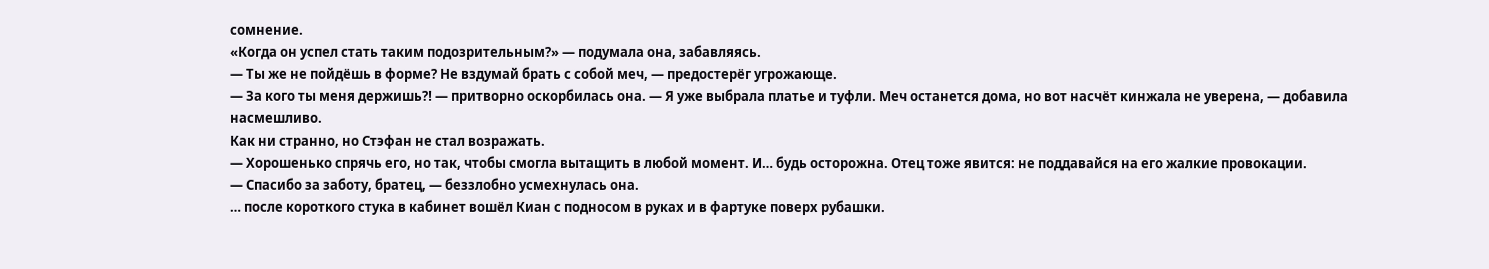сомнение.
«Когда он успел стать таким подозрительным?» — подумала она, забавляясь.
— Ты же не пойдёшь в форме? Не вздумай брать с собой меч, — предостерёг угрожающе.
— За кого ты меня держишь⁈ — притворно оскорбилась она. — Я уже выбрала платье и туфли. Меч останется дома, но вот насчёт кинжала не уверена, — добавила насмешливо.
Как ни странно, но Стэфан не стал возражать.
— Хорошенько спрячь его, но так, чтобы смогла вытащить в любой момент. И… будь осторожна. Отец тоже явится: не поддавайся на его жалкие провокации.
— Спасибо за заботу, братец, — беззлобно усмехнулась она.
… после короткого стука в кабинет вошёл Киан с подносом в руках и в фартуке поверх рубашки.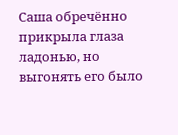Саша обречённо прикрыла глаза ладонью, но выгонять его было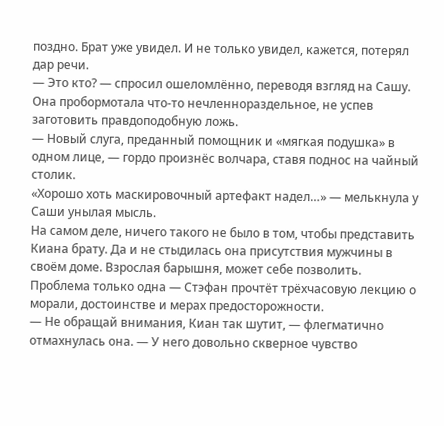поздно. Брат уже увидел. И не только увидел, кажется, потерял дар речи.
— Это кто? — спросил ошеломлённо, переводя взгляд на Сашу.
Она пробормотала что-то нечленнораздельное, не успев заготовить правдоподобную ложь.
— Новый слуга, преданный помощник и «мягкая подушка» в одном лице, — гордо произнёс волчара, ставя поднос на чайный столик.
«Хорошо хоть маскировочный артефакт надел…» — мелькнула у Саши унылая мысль.
На самом деле, ничего такого не было в том, чтобы представить Киана брату. Да и не стыдилась она присутствия мужчины в своём доме. Взрослая барышня, может себе позволить.
Проблема только одна — Стэфан прочтёт трёхчасовую лекцию о морали, достоинстве и мерах предосторожности.
— Не обращай внимания, Киан так шутит, — флегматично отмахнулась она. — У него довольно скверное чувство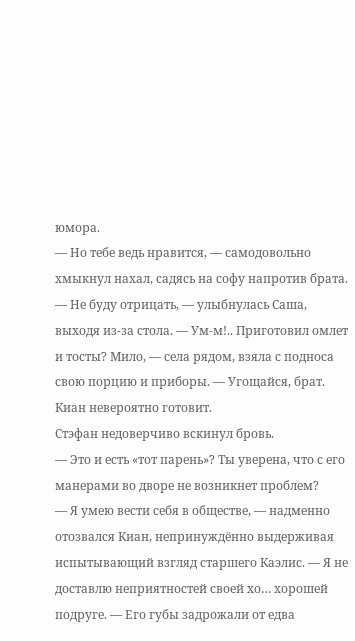юмора.
— Но тебе ведь нравится, — самодовольно хмыкнул нахал, садясь на софу напротив брата.
— Не буду отрицать, — улыбнулась Саша, выходя из-за стола. — Ум-м!.. Приготовил омлет и тосты? Мило, — села рядом, взяла с подноса свою порцию и приборы. — Угощайся, брат. Киан невероятно готовит.
Стэфан недоверчиво вскинул бровь.
— Это и есть «тот парень»? Ты уверена, что с его манерами во дворе не возникнет проблем?
— Я умею вести себя в обществе, — надменно отозвался Киан, непринуждённо выдерживая испытывающий взгляд старшего Каэлис. — Я не доставлю неприятностей своей хо… хорошей подруге. — Его губы задрожали от едва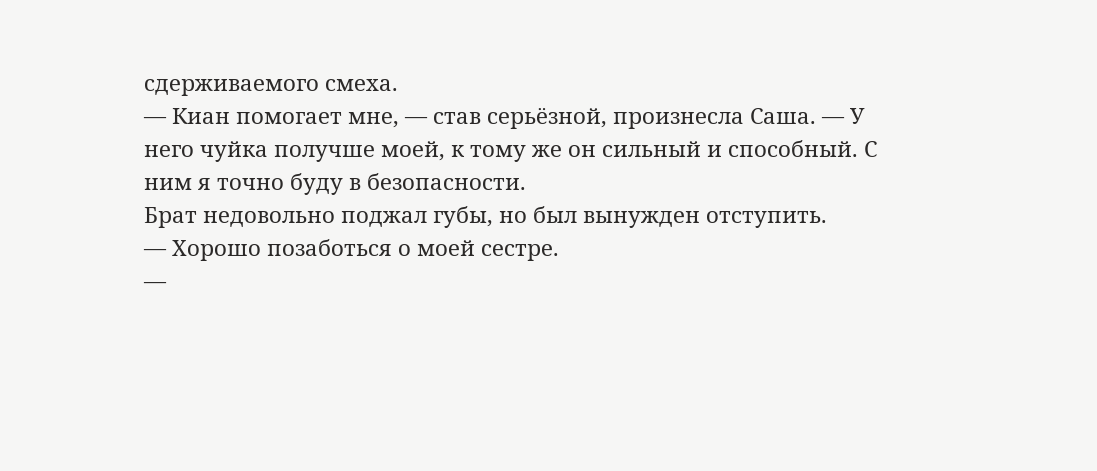сдерживаемого смеха.
— Киан помогает мне, — став серьёзной, произнесла Саша. — У него чуйка получше моей, к тому же он сильный и способный. С ним я точно буду в безопасности.
Брат недовольно поджал губы, но был вынужден отступить.
— Хорошо позаботься о моей сестре.
—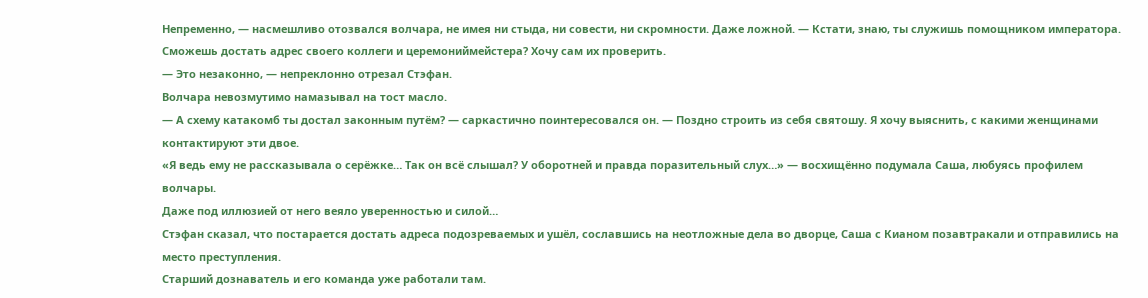Непременно, — насмешливо отозвался волчара, не имея ни стыда, ни совести, ни скромности. Даже ложной. — Кстати, знаю, ты служишь помощником императора. Сможешь достать адрес своего коллеги и церемониймейстера? Хочу сам их проверить.
— Это незаконно, — непреклонно отрезал Стэфан.
Волчара невозмутимо намазывал на тост масло.
— А схему катакомб ты достал законным путём? — саркастично поинтересовался он. — Поздно строить из себя святошу. Я хочу выяснить, с какими женщинами контактируют эти двое.
«Я ведь ему не рассказывала о серёжке… Так он всё слышал? У оборотней и правда поразительный слух…» — восхищённо подумала Саша, любуясь профилем волчары.
Даже под иллюзией от него веяло уверенностью и силой…
Стэфан сказал, что постарается достать адреса подозреваемых и ушёл, сославшись на неотложные дела во дворце, Саша с Кианом позавтракали и отправились на место преступления.
Старший дознаватель и его команда уже работали там.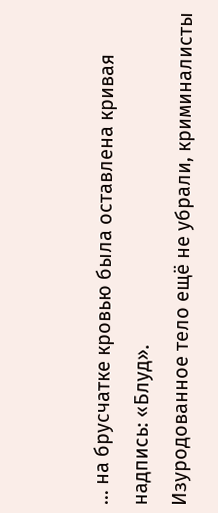… на брусчатке кровью была оставлена кривая надпись: «Блуд».
Изуродованное тело ещё не убрали, криминалисты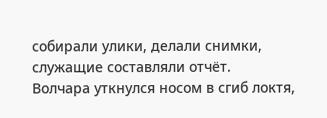собирали улики, делали снимки, служащие составляли отчёт.
Волчара уткнулся носом в сгиб локтя,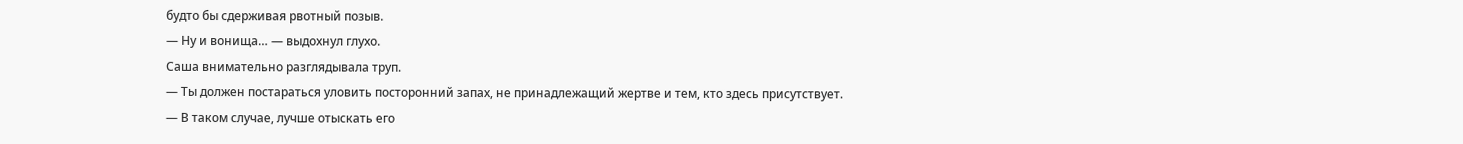будто бы сдерживая рвотный позыв.
— Ну и вонища… — выдохнул глухо.
Саша внимательно разглядывала труп.
— Ты должен постараться уловить посторонний запах, не принадлежащий жертве и тем, кто здесь присутствует.
— В таком случае, лучше отыскать его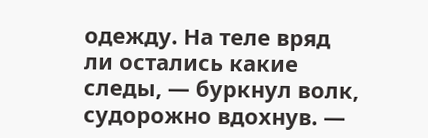одежду. На теле вряд ли остались какие следы, — буркнул волк, судорожно вдохнув. —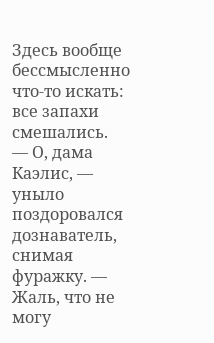Здесь вообще бессмысленно что-то искать: все запахи смешались.
— О, дама Каэлис, — уныло поздоровался дознаватель, снимая фуражку. — Жаль, что не могу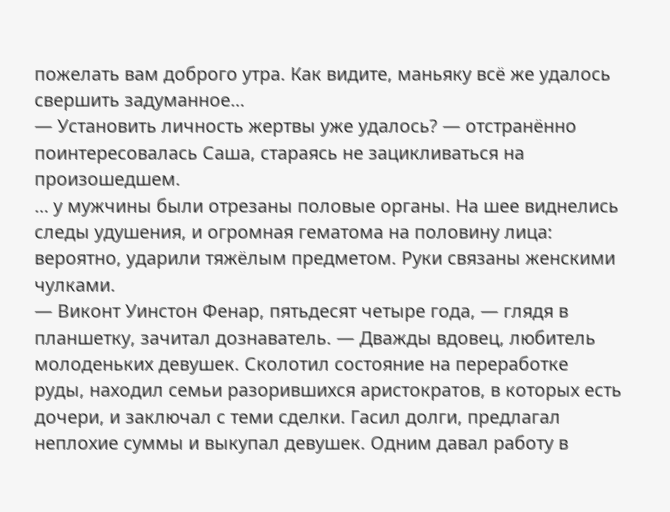пожелать вам доброго утра. Как видите, маньяку всё же удалось свершить задуманное…
— Установить личность жертвы уже удалось? — отстранённо поинтересовалась Саша, стараясь не зацикливаться на произошедшем.
… у мужчины были отрезаны половые органы. На шее виднелись следы удушения, и огромная гематома на половину лица: вероятно, ударили тяжёлым предметом. Руки связаны женскими чулками.
— Виконт Уинстон Фенар, пятьдесят четыре года, — глядя в планшетку, зачитал дознаватель. — Дважды вдовец, любитель молоденьких девушек. Сколотил состояние на переработке руды, находил семьи разорившихся аристократов, в которых есть дочери, и заключал с теми сделки. Гасил долги, предлагал неплохие суммы и выкупал девушек. Одним давал работу в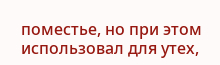поместье, но при этом использовал для утех,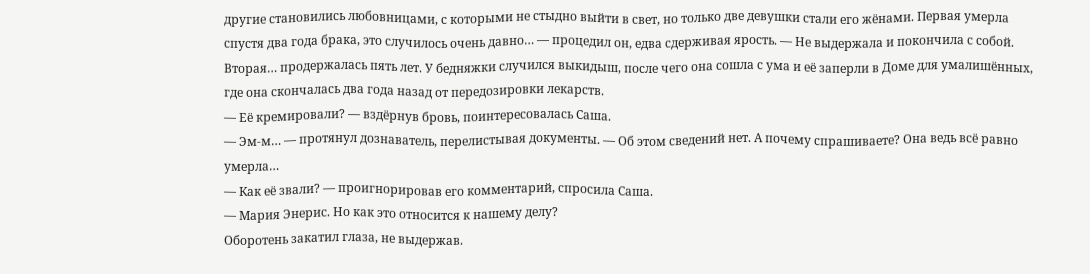другие становились любовницами, с которыми не стыдно выйти в свет, но только две девушки стали его жёнами. Первая умерла спустя два года брака, это случилось очень давно… — процедил он, едва сдерживая ярость. — Не выдержала и покончила с собой. Вторая… продержалась пять лет. У бедняжки случился выкидыш, после чего она сошла с ума и её заперли в Доме для умалишённых, где она скончалась два года назад от передозировки лекарств.
— Её кремировали? — вздёрнув бровь, поинтересовалась Саша.
— Эм-м… — протянул дознаватель, перелистывая документы. — Об этом сведений нет. А почему спрашиваете? Она ведь всё равно умерла…
— Как её звали? — проигнорировав его комментарий, спросила Саша.
— Мария Энерис. Но как это относится к нашему делу?
Оборотень закатил глаза, не выдержав.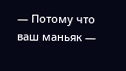— Потому что ваш маньяк —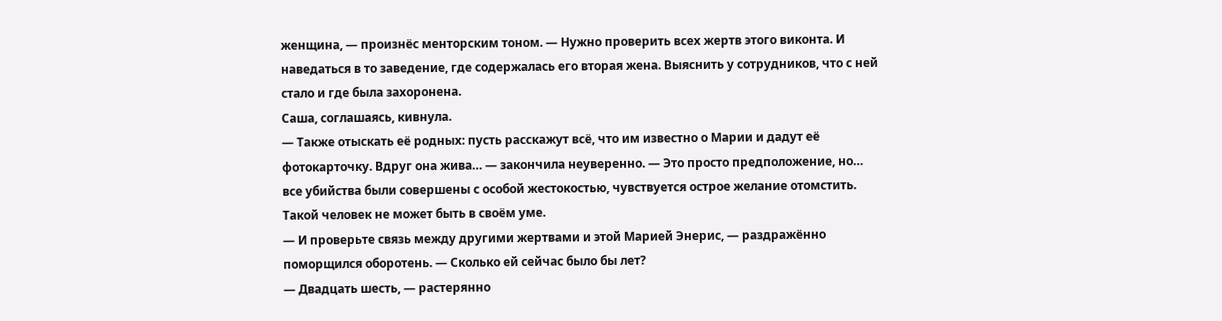женщина, — произнёс менторским тоном. — Нужно проверить всех жертв этого виконта. И наведаться в то заведение, где содержалась его вторая жена. Выяснить у сотрудников, что с ней стало и где была захоронена.
Саша, соглашаясь, кивнула.
— Также отыскать её родных: пусть расскажут всё, что им известно о Марии и дадут её фотокарточку. Вдруг она жива… — закончила неуверенно. — Это просто предположение, но… все убийства были совершены с особой жестокостью, чувствуется острое желание отомстить. Такой человек не может быть в своём уме.
— И проверьте связь между другими жертвами и этой Марией Энерис, — раздражённо поморщился оборотень. — Сколько ей сейчас было бы лет?
— Двадцать шесть, — растерянно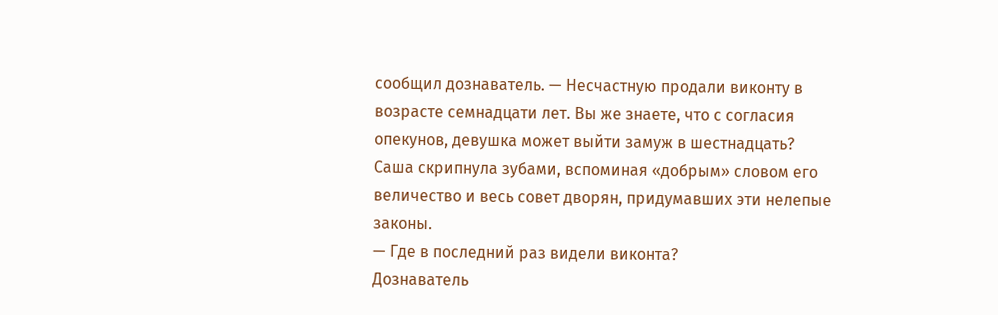сообщил дознаватель. — Несчастную продали виконту в возрасте семнадцати лет. Вы же знаете, что с согласия опекунов, девушка может выйти замуж в шестнадцать?
Саша скрипнула зубами, вспоминая «добрым» словом его величество и весь совет дворян, придумавших эти нелепые законы.
— Где в последний раз видели виконта?
Дознаватель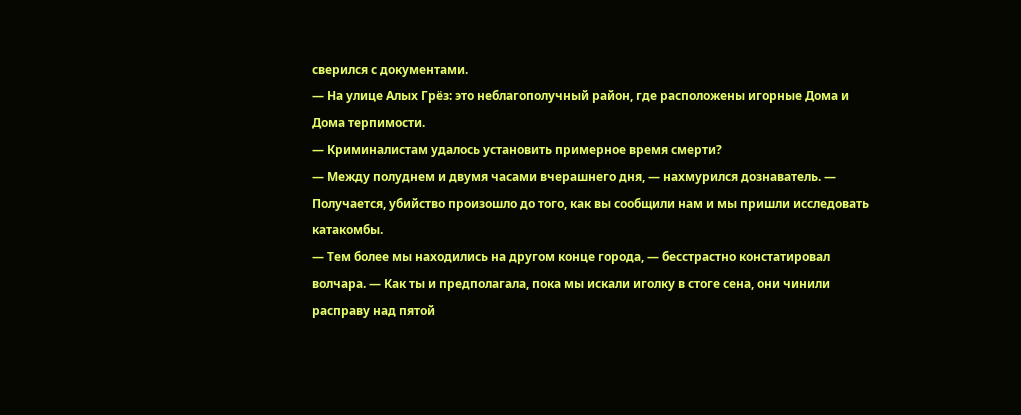сверился с документами.
— На улице Алых Грёз: это неблагополучный район, где расположены игорные Дома и Дома терпимости.
— Криминалистам удалось установить примерное время смерти?
— Между полуднем и двумя часами вчерашнего дня, — нахмурился дознаватель. — Получается, убийство произошло до того, как вы сообщили нам и мы пришли исследовать катакомбы.
— Тем более мы находились на другом конце города, — бесстрастно констатировал волчара. — Как ты и предполагала, пока мы искали иголку в стоге сена, они чинили расправу над пятой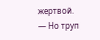жертвой.
— Но труп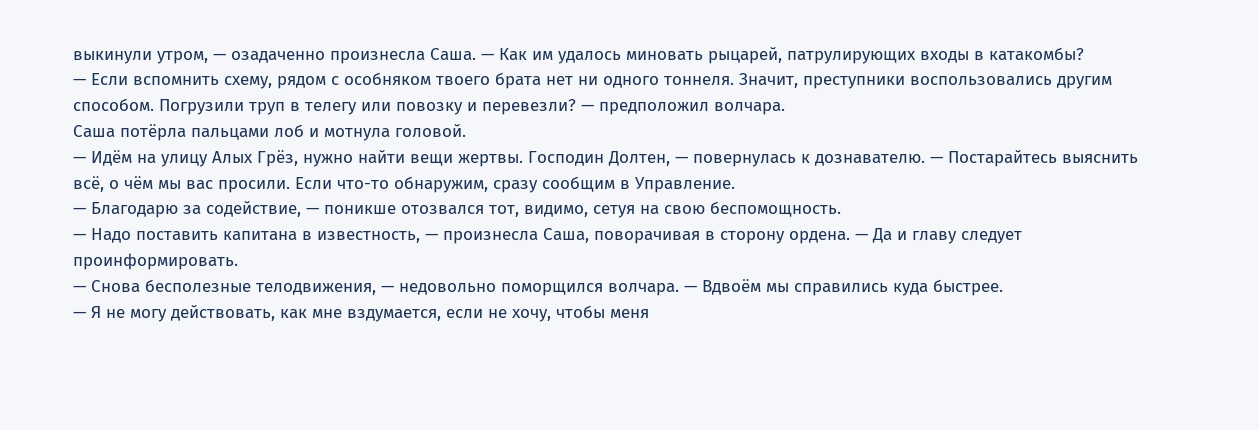выкинули утром, — озадаченно произнесла Саша. — Как им удалось миновать рыцарей, патрулирующих входы в катакомбы?
— Если вспомнить схему, рядом с особняком твоего брата нет ни одного тоннеля. Значит, преступники воспользовались другим способом. Погрузили труп в телегу или повозку и перевезли? — предположил волчара.
Саша потёрла пальцами лоб и мотнула головой.
— Идём на улицу Алых Грёз, нужно найти вещи жертвы. Господин Долтен, — повернулась к дознавателю. — Постарайтесь выяснить всё, о чём мы вас просили. Если что-то обнаружим, сразу сообщим в Управление.
— Благодарю за содействие, — поникше отозвался тот, видимо, сетуя на свою беспомощность.
— Надо поставить капитана в известность, — произнесла Саша, поворачивая в сторону ордена. — Да и главу следует проинформировать.
— Снова бесполезные телодвижения, — недовольно поморщился волчара. — Вдвоём мы справились куда быстрее.
— Я не могу действовать, как мне вздумается, если не хочу, чтобы меня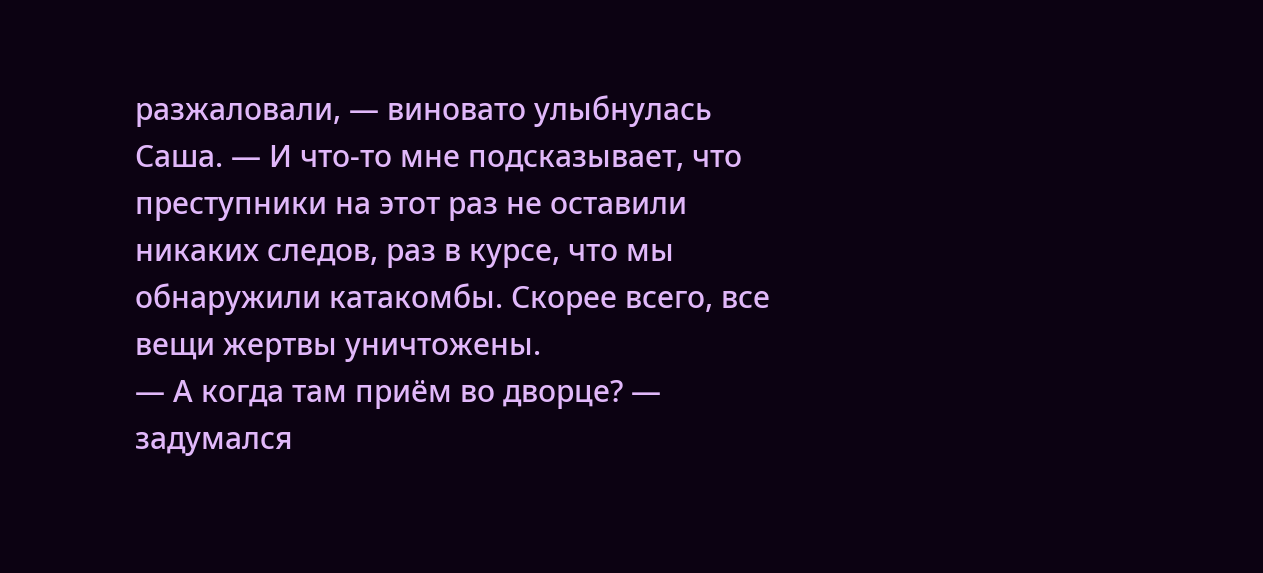разжаловали, — виновато улыбнулась Саша. — И что-то мне подсказывает, что преступники на этот раз не оставили никаких следов, раз в курсе, что мы обнаружили катакомбы. Скорее всего, все вещи жертвы уничтожены.
— А когда там приём во дворце? — задумался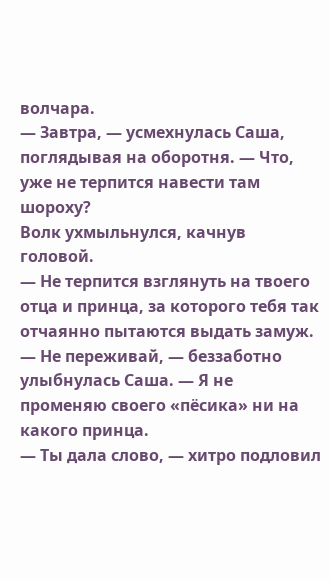волчара.
— Завтра, — усмехнулась Саша, поглядывая на оборотня. — Что, уже не терпится навести там шороху?
Волк ухмыльнулся, качнув головой.
— Не терпится взглянуть на твоего отца и принца, за которого тебя так отчаянно пытаются выдать замуж.
— Не переживай, — беззаботно улыбнулась Саша. — Я не променяю своего «пёсика» ни на какого принца.
— Ты дала слово, — хитро подловил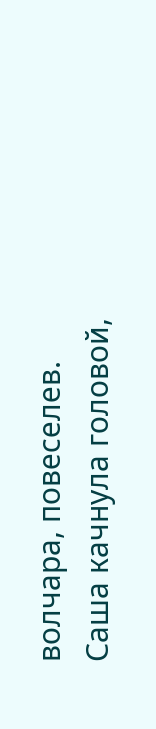волчара, повеселев.
Саша качнула головой,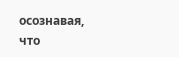осознавая, что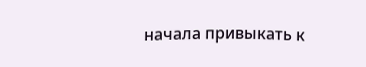начала привыкать к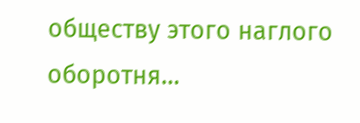обществу этого наглого оборотня…